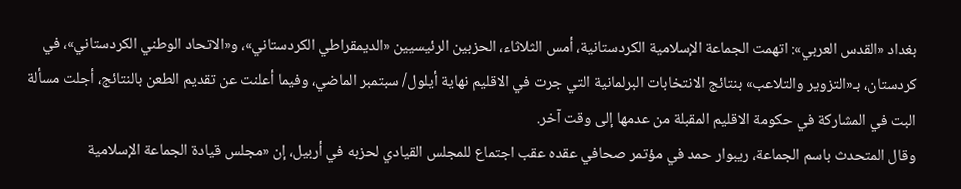بغداد «القدس العربي»: اتهمت الجماعة الإسلامية الكردستانية، أمس الثلاثاء، الحزبين الرئيسيين «الديمقراطي الكردستاني»، و«الاتحاد الوطني الكردستاني»، في كردستان، بـ«التزوير والتلاعب» بنتائج الانتخابات البرلمانية التي جرت في الاقليم نهاية أيلول/ سبتمبر الماضي، وفيما أعلنت عن تقديم الطعن بالنتائج، أجلت مسألة البت في المشاركة في حكومة الاقليم المقبلة من عدمها إلى وقت آخر.
وقال المتحدث باسم الجماعة، ريبوار حمد في مؤتمر صحافي عقده عقب اجتماع للمجلس القيادي لحزبه في أربيل، إن «مجلس قيادة الجماعة الإسلامية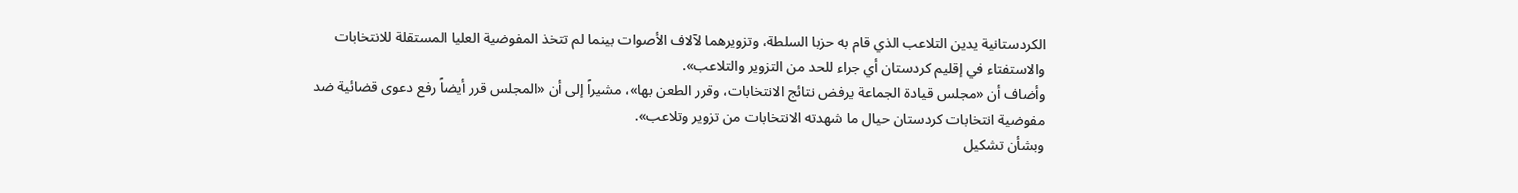الكردستانية يدين التلاعب الذي قام به حزبا السلطة، وتزويرهما لآلاف الأصوات بينما لم تتخذ المفوضية العليا المستقلة للانتخابات والاستفتاء في إقليم كردستان أي جراء للحد من التزوير والتلاعب».
وأضاف أن «مجلس قيادة الجماعة يرفض نتائج الانتخابات، وقرر الطعن بها»، مشيراً إلى أن «المجلس قرر أيضاً رفع دعوى قضائية ضد مفوضية انتخابات كردستان حيال ما شهدته الانتخابات من تزوير وتلاعب».
وبشأن تشكيل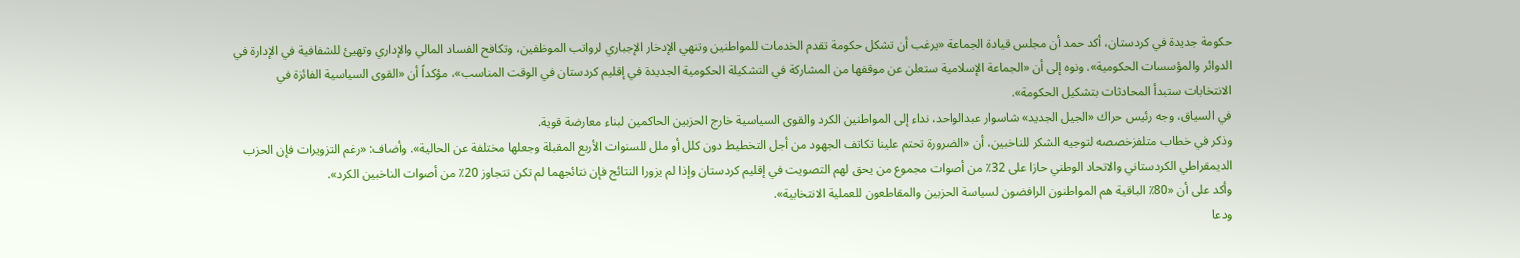حكومة جديدة في كردستان، أكد حمد أن مجلس قيادة الجماعة «يرغب أن تشكل حكومة تقدم الخدمات للمواطنين وتنهي الإدخار الإجباري لرواتب الموظفين، وتكافح الفساد المالي والإداري وتهيئ للشفافية في الإدارة في الدوائر والمؤسسات الحكومية». ونوه إلى أن «الجماعة الإسلامية ستعلن عن موقفها من المشاركة في التشكيلة الحكومية الجديدة في إقليم كردستان في الوقت المناسب»، مؤكداً أن «القوى السياسية الفائزة في الانتخابات ستبدأ المحادثات بتشكيل الحكومة».
في السياق، وجه رئيس حراك «الجيل الجديد» شاسوار عبدالواحد، نداء إلى المواطنين الكرد والقوى السياسية خارج الحزبين الحاكمين لبناء معارضة قوية.
وذكر في خطاب متلفزخصصه لتوجيه الشكر للناخبين، أن «الضرورة تحتم علينا تكاتف الجهود من أجل التخطيط دون كلل أو ملل للسنوات الأربع المقبلة وجعلها مختلفة عن الحالية». وأضاف: «رغم التزويرات فإن الحزب الديمقراطي الكردستاني والاتحاد الوطني حازا على 32٪ من أصوات مجموع من يحق لهم التصويت في إقليم كردستان وإذا لم يزورا النتائج فإن نتائجهما لم تكن تتجاوز 20٪ من أصوات الناخبين الكرد».
وأكد على أن «80٪ الباقية هم المواطنون الرافضون لسياسة الحزبين والمقاطعون للعملية الانتخابية».
ودعا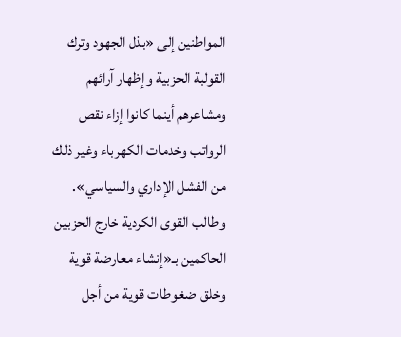المواطنين إلى «بذل الجهود وترك القولبة الحزبية وإظهار آرائهم ومشاعرهم أينما كانوا إزاء نقص الرواتب وخدمات الكهرباء وغير ذلك من الفشل الإداري والسياسي».
وطالب القوى الكردية خارج الحزبين الحاكمين بـ«إنشاء معارضة قوية وخلق ضغوطات قوية من أجل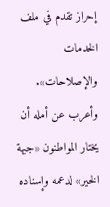إحراز تقدم في ملف الخدمات والإصلاحات».
وأعرب عن أمله أن يختار المواطنون «جبهة الخير» لدعمه وإسناده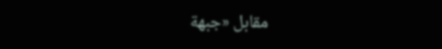مقابل «جبهة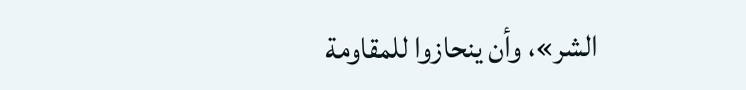الشر»، وأن ينحازوا للمقاومة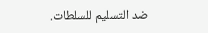ضد التسليم للسلطات.